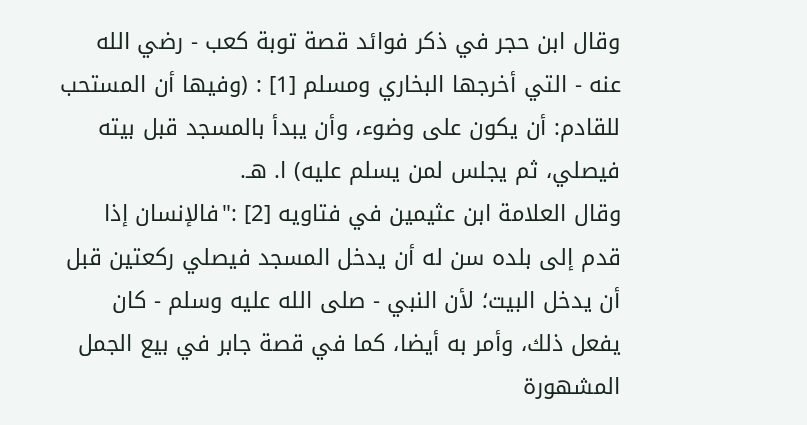وقال ابن حجر في ذكر فوائد قصة توبة كعب - رضي الله عنه - التي أخرجها البخاري ومسلم [1] : (وفيها أن المستحب للقادم: أن يكون على وضوء، وأن يبدأ بالمسجد قبل بيته فيصلي، ثم يجلس لمن يسلم عليه) ا. هـ.
وقال العلامة ابن عثيمين في فتاويه [2] :"فالإنسان إذا قدم إلى بلده سن له أن يدخل المسجد فيصلي ركعتين قبل أن يدخل البيت؛ لأن النبي - صلى الله عليه وسلم - كان يفعل ذلك، وأمر به أيضا، كما في قصة جابر في بيع الجمل المشهورة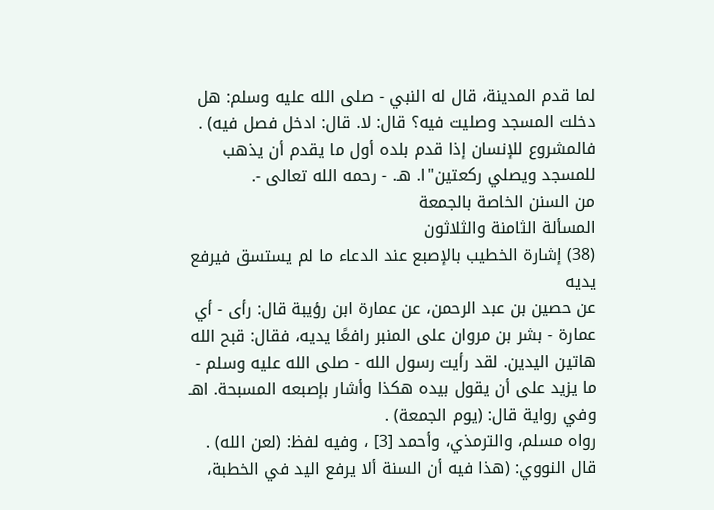لما قدم المدينة، قال له النبي - صلى الله عليه وسلم: هل دخلت المسجد وصليت فيه؟ قال: لا. قال: ادخل فصل فيه) . فالمشروع للإنسان إذا قدم بلده أول ما يقدم أن يذهب للمسجد ويصلي ركعتين"ا. هـ. - رحمه الله تعالى -.
من السنن الخاصة بالجمعة
المسألة الثامنة والثلاثون
(38) إشارة الخطيب بالإصبع عند الدعاء ما لم يستسق فيرفع يديه
عن حصين بن عبد الرحمن، عن عمارة ابن رؤيبة قال: رأى - أي عمارة - بشر بن مروان على المنبر رافعًا يديه، فقال: قبح الله هاتين اليدين. لقد رأيت رسول الله - صلى الله عليه وسلم - ما يزيد على أن يقول بيده هكذا وأشار بإصبعه المسبحة. اهـ
وفي رواية قال: (يوم الجمعة) .
رواه مسلم، والترمذي، وأحمد [3] ، وفيه لفظ: (لعن الله) .
قال النووي: (هذا فيه أن السنة ألا يرفع اليد في الخطبة،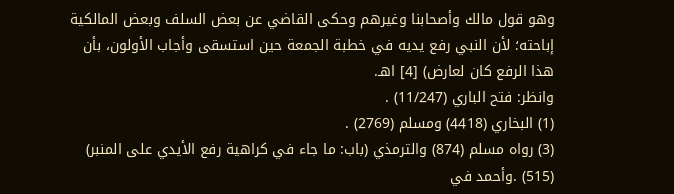وهو قول مالك وأصحابنا وغيرهم وحكى القاضي عن بعض السلف وبعض المالكية إباحته؛ لأن النبي رفع يديه في خطبة الجمعة حين استسقى وأجاب الأولون، بأن هذا الرفع كان لعارض) [4] اهـ.
وانظر: فتح الباري (11/247) .
(1) البخاري (4418) ومسلم (2769) .
(3) رواه مسلم (874) والترمذي (باب: ما جاء في كراهية رفع الأيدي على المنبر) (515) .وأحمد في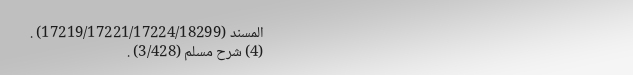المسند (17219/17221/17224/18299) .
(4) شرح مسلم (3/428) .